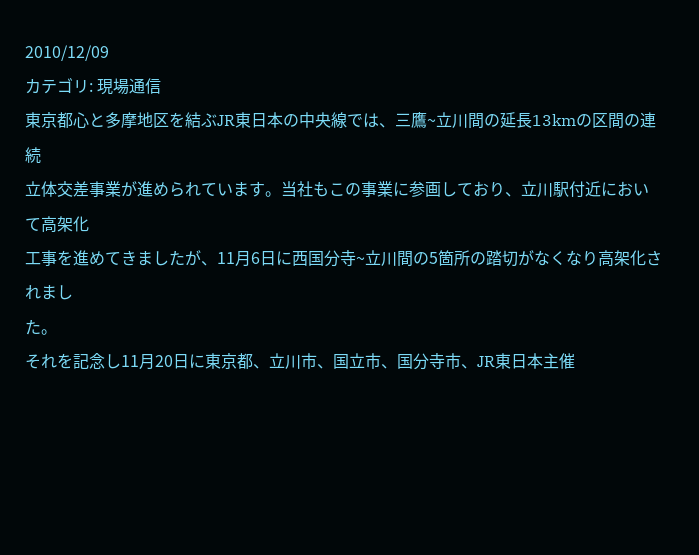2010/12/09
カテゴリ: 現場通信
東京都心と多摩地区を結ぶJR東日本の中央線では、三鷹~立川間の延長13kmの区間の連続
立体交差事業が進められています。当社もこの事業に参画しており、立川駅付近において高架化
工事を進めてきましたが、11月6日に西国分寺~立川間の5箇所の踏切がなくなり高架化されまし
た。
それを記念し11月20日に東京都、立川市、国立市、国分寺市、JR東日本主催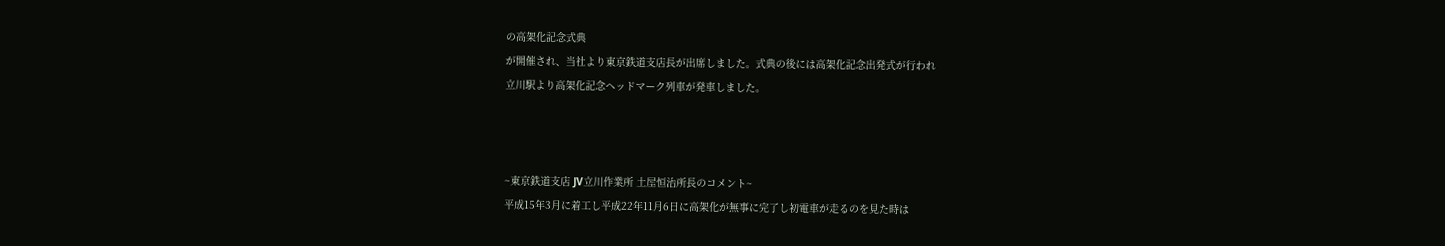の高架化記念式典
が開催され、当社より東京鉄道支店長が出席しました。式典の後には高架化記念出発式が行われ
立川駅より高架化記念ヘッドマーク列車が発車しました。



~東京鉄道支店 JV立川作業所 土屋恒治所長のコメント~
平成15年3月に着工し平成22年11月6日に高架化が無事に完了し初電車が走るのを見た時は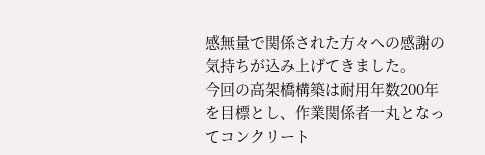感無量で関係された方々への感謝の気持ちが込み上げてきました。
今回の高架橋構築は耐用年数200年を目標とし、作業関係者一丸となってコンクリート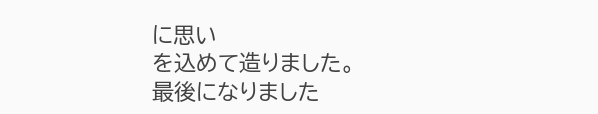に思い
を込めて造りました。
最後になりました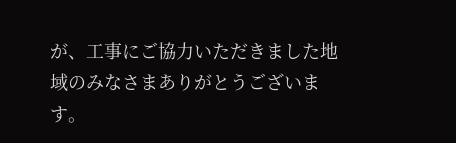が、工事にご協力いただきました地域のみなさまありがとうございます。